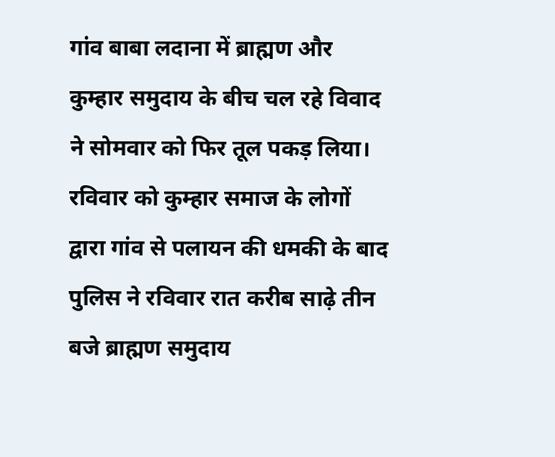गांव बाबा लदाना में ब्राह्मण और कुम्हार समुदाय के बीच चल रहे विवाद ने सोमवार को फिर तूल पकड़ लिया। रविवार को कुम्हार समाज के लोगों द्वारा गांव से पलायन की धमकी के बाद पुलिस ने रविवार रात करीब साढ़े तीन बजे ब्राह्मण समुदाय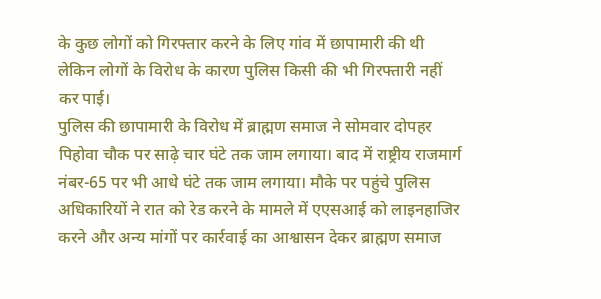के कुछ लोगों को गिरफ्तार करने के लिए गांव में छापामारी की थी लेकिन लोगों के विरोध के कारण पुलिस किसी की भी गिरफ्तारी नहीं कर पाई।
पुलिस की छापामारी के विरोध में ब्राह्मण समाज ने सोमवार दोपहर पिहोवा चौक पर साढ़े चार घंटे तक जाम लगाया। बाद में राष्ट्रीय राजमार्ग नंबर-65 पर भी आधे घंटे तक जाम लगाया। मौके पर पहुंचे पुलिस अधिकारियों ने रात को रेड करने के मामले में एएसआई को लाइनहाजिर करने और अन्य मांगों पर कार्रवाई का आश्वासन देकर ब्राह्मण समाज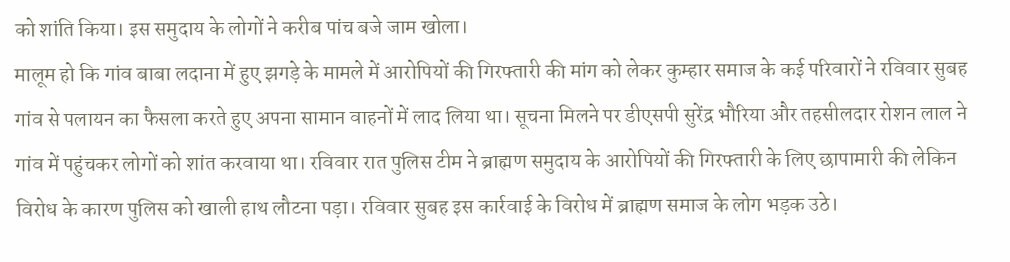को शांति किया। इस समुदाय के लोगों ने करीब पांच बजे जाम खोला।
मालूम हो कि गांव बाबा लदाना में हुए झगड़े के मामले में आरोपियों की गिरफ्तारी की मांग को लेकर कुम्हार समाज के कई परिवारों ने रविवार सुबह गांव से पलायन का फैसला करते हुए अपना सामान वाहनों में लाद लिया था। सूचना मिलने पर डीएसपी सुरेंद्र भौरिया और तहसीलदार रोशन लाल ने गांव में पहुंचकर लोगों को शांत करवाया था। रविवार रात पुलिस टीम ने ब्राह्मण समुदाय के आरोपियों की गिरफ्तारी के लिए छापामारी की लेकिन विरोध के कारण पुलिस को खाली हाथ लौटना पड़ा। रविवार सुबह इस कार्रवाई के विरोध में ब्राह्मण समाज के लोग भड़क उठे।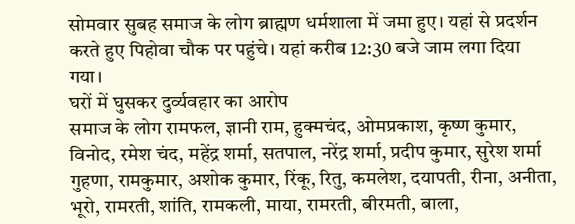सोमवार सुबह समाज के लोग ब्राह्मण धर्मशाला में जमा हुए। यहां से प्रदर्शन करते हुए पिहोवा चौक पर पहुंचे। यहां करीब 12:30 बजे जाम लगा दिया गया।
घरों में घुसकर दुर्व्यवहार का आरोप
समाज के लोग रामफल, ज्ञानी राम, हुक्मचंद, ओमप्रकाश, कृष्ण कुमार, विनोद, रमेश चंद, महेंद्र शर्मा, सतपाल, नरेंद्र शर्मा, प्रदीप कुमार, सुरेश शर्मा गुहणा, रामकुमार, अशोक कुमार, रिंकू, रितु, कमलेश, दयापती, रीना, अनीता, भूरो, रामरती, शांति, रामकली, माया, रामरती, बीरमती, बाला,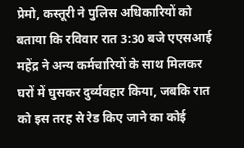प्रेमो, कस्तूरी ने पुलिस अधिकारियों को बताया कि रविवार रात 3:30 बजे एएसआई महेंद्र ने अन्य कर्मचारियों के साथ मिलकर घरों में घुसकर दुर्व्यवहार किया, जबकि रात को इस तरह से रेड किए जाने का कोई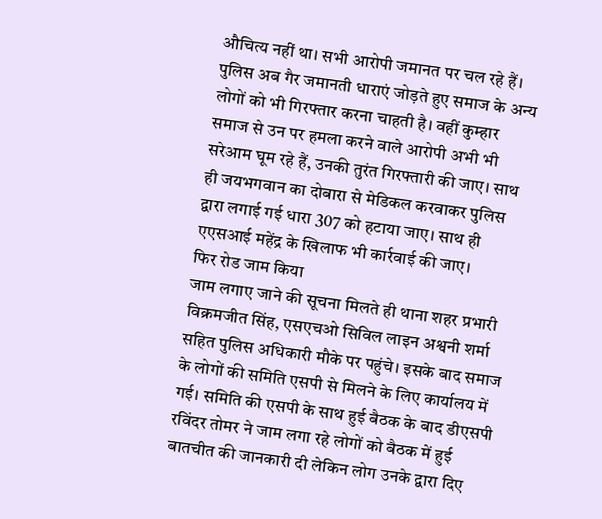औचित्य नहीं था। सभी आरोपी जमानत पर चल रहे हैं। पुलिस अब गैर जमानती धाराएं जोड़ते हुए समाज के अन्य लोगों को भी गिरफ्तार करना चाहती है। वहीं कुम्हार समाज से उन पर हमला करने वाले आरोपी अभी भी सरेआम घूम रहे हैं, उनकी तुरंत गिरफ्तारी की जाए। साथ ही जयभगवान का दोबारा से मेडिकल करवाकर पुलिस द्वारा लगाई गई धारा 307 को हटाया जाए। साथ ही एएसआई महेंद्र के खिलाफ भी कार्रवाई की जाए।
फिर रोड जाम किया
जाम लगाए जाने की सूचना मिलते ही थाना शहर प्रभारी विक्रमजीत सिंह, एसएचओ सिविल लाइन अश्वनी शर्मा सहित पुलिस अधिकारी मौके पर पहुंचे। इसके बाद समाज के लोगों की समिति एसपी से मिलने के लिए कार्यालय में गई। समिति की एसपी के साथ हुई बैठक के बाद डीएसपी रविंदर तोमर ने जाम लगा रहे लोगों को बैठक में हुई बातचीत की जानकारी दी लेकिन लोग उनके द्वारा दिए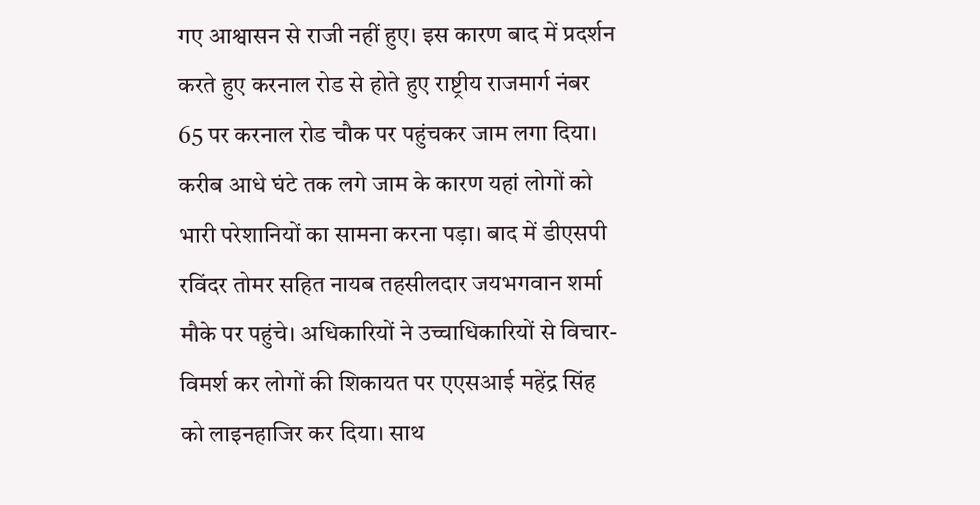गए आश्वासन से राजी नहीं हुए। इस कारण बाद में प्रदर्शन करते हुए करनाल रोड से होते हुए राष्ट्रीय राजमार्ग नंबर 65 पर करनाल रोड चौक पर पहुंचकर जाम लगा दिया। करीब आधे घंटे तक लगे जाम के कारण यहां लोगों को भारी परेशानियों का सामना करना पड़ा। बाद में डीएसपी रविंदर तोमर सहित नायब तहसीलदार जयभगवान शर्मा मौके पर पहुंचे। अधिकारियों ने उच्चाधिकारियों से विचार-विमर्श कर लोगों की शिकायत पर एएसआई महेंद्र सिंह को लाइनहाजिर कर दिया। साथ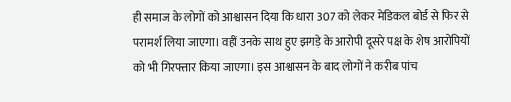ही समाज के लोगों को आश्वासन दिया कि धारा 307 को लेकर मेडिकल बोर्ड से फिर से परामर्श लिया जाएगा। वहीं उनके साथ हुए झगड़े के आरोपी दूसरे पक्ष के शेष आरोपियों को भी गिरफ्तार किया जाएगा। इस आश्वासन के बाद लोगों ने करीब पांच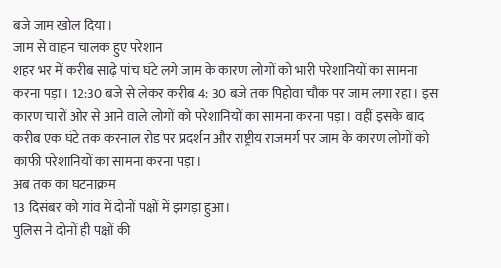बजे जाम खोल दिया।
जाम से वाहन चालक हुए परेशान
शहर भर में करीब साढ़े पांच घंटे लगे जाम के कारण लोगों को भारी परेशानियों का सामना करना पड़ा। 12:30 बजे से लेकर करीब 4: 30 बजे तक पिहोवा चौक पर जाम लगा रहा। इस कारण चारों ओर से आने वाले लोगों को परेशानियों का सामना करना पड़ा। वहीं इसके बाद करीब एक घंटे तक करनाल रोड पर प्रदर्शन और राष्ट्रीय राजमर्ग पर जाम के कारण लोगों को काफी परेशानियों का सामना करना पड़ा।
अब तक का घटनाक्रम
13 दिसंबर को गांव में दोनों पक्षों में झगड़ा हुआ।
पुलिस ने दोनों ही पक्षों की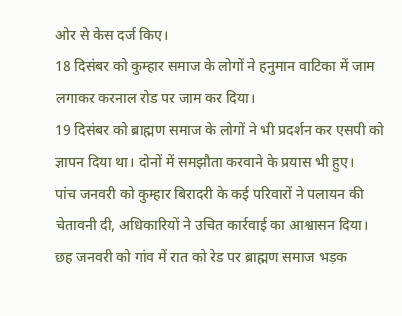ओर से केस दर्ज किए।
18 दिसंबर को कुम्हार समाज के लोगों ने हनुमान वाटिका में जाम लगाकर करनाल रोड पर जाम कर दिया।
19 दिसंबर को ब्राह्मण समाज के लोगों ने भी प्रदर्शन कर एसपी को ज्ञापन दिया था। दोनों में समझौता करवाने के प्रयास भी हुए।
पांच जनवरी को कुम्हार बिरादरी के कई परिवारों ने पलायन की चेतावनी दी, अधिकारियों ने उचित कार्रवाई का आश्वासन दिया।
छह जनवरी को गांव में रात को रेड पर ब्राह्मण समाज भड़क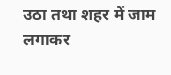उठा तथा शहर में जाम लगाकर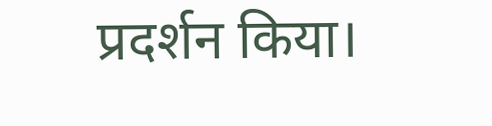प्रदर्शन किया।